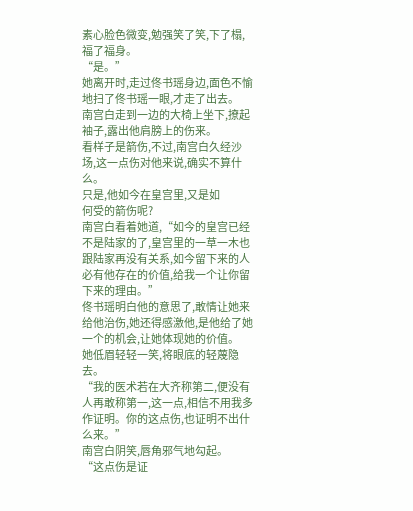素心脸色微变,勉强笑了笑,下了榻,福了福身。
“是。”
她离开时,走过佟书瑶身边,面色不愉地扫了佟书瑶一眼,才走了出去。
南宫白走到一边的大椅上坐下,撩起袖子,露出他肩膀上的伤来。
看样子是箭伤,不过,南宫白久经沙场,这一点伤对他来说,确实不算什么。
只是,他如今在皇宫里,又是如
何受的箭伤呢?
南宫白看着她道,“如今的皇宫已经不是陆家的了,皇宫里的一草一木也跟陆家再没有关系,如今留下来的人必有他存在的价值,给我一个让你留下来的理由。”
佟书瑶明白他的意思了,敢情让她来给他治伤,她还得感激他,是他给了她一个的机会,让她体现她的价值。
她低眉轻轻一笑,将眼底的轻蔑隐去。
“我的医术若在大齐称第二,便没有人再敢称第一,这一点,相信不用我多作证明。你的这点伤,也证明不出什么来。”
南宫白阴笑,唇角邪气地勾起。
“这点伤是证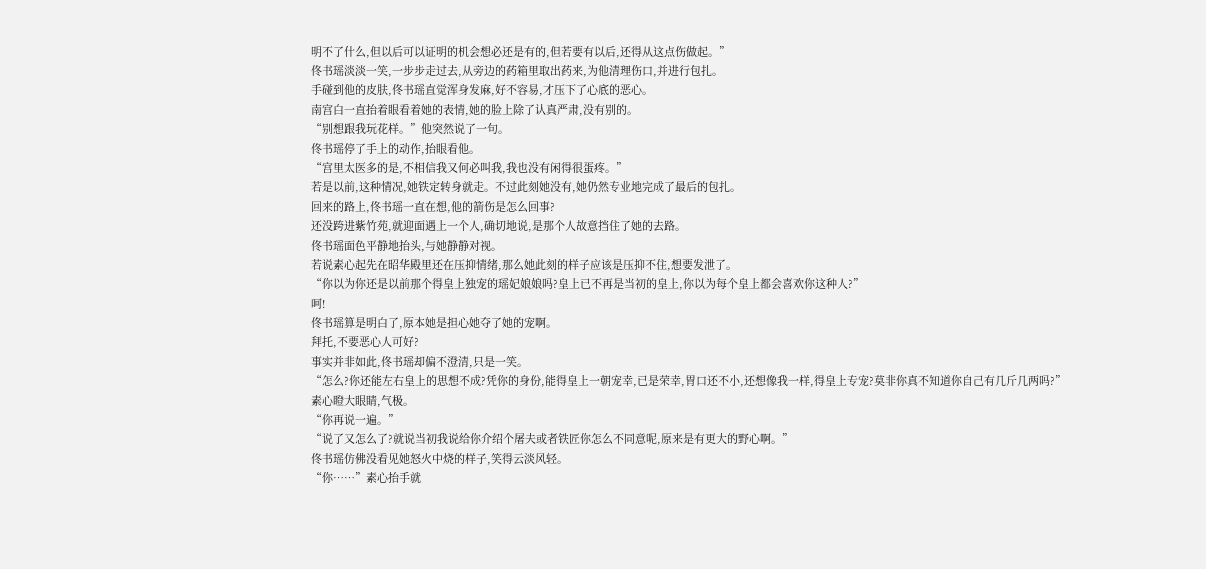明不了什么,但以后可以证明的机会想必还是有的,但若要有以后,还得从这点伤做起。”
佟书瑶淡淡一笑,一步步走过去,从旁边的药箱里取出药来,为他清理伤口,并进行包扎。
手碰到他的皮肤,佟书瑶直觉浑身发麻,好不容易,才压下了心底的恶心。
南宫白一直抬着眼看着她的表情,她的脸上除了认真严肃,没有别的。
“别想跟我玩花样。”他突然说了一句。
佟书瑶停了手上的动作,抬眼看他。
“宫里太医多的是,不相信我又何必叫我,我也没有闲得很蛋疼。”
若是以前,这种情况,她铁定转身就走。不过此刻她没有,她仍然专业地完成了最后的包扎。
回来的路上,佟书瑶一直在想,他的箭伤是怎么回事?
还没跨进紫竹苑,就迎面遇上一个人,确切地说,是那个人故意挡住了她的去路。
佟书瑶面色平静地抬头,与她静静对视。
若说素心起先在昭华殿里还在压抑情绪,那么她此刻的样子应该是压抑不住,想要发泄了。
“你以为你还是以前那个得皇上独宠的瑶妃娘娘吗?皇上已不再是当初的皇上,你以为每个皇上都会喜欢你这种人?”
呵!
佟书瑶算是明白了,原本她是担心她夺了她的宠啊。
拜托,不要恶心人可好?
事实并非如此,佟书瑶却偏不澄清,只是一笑。
“怎么?你还能左右皇上的思想不成?凭你的身份,能得皇上一朝宠幸,已是荣幸,胃口还不小,还想像我一样,得皇上专宠?莫非你真不知道你自己有几斤几两吗?”
素心瞪大眼睛,气极。
“你再说一遍。”
“说了又怎么了?就说当初我说给你介绍个屠夫或者铁匠你怎么不同意呢,原来是有更大的野心啊。”
佟书瑶仿佛没看见她怒火中烧的样子,笑得云淡风轻。
“你……”素心抬手就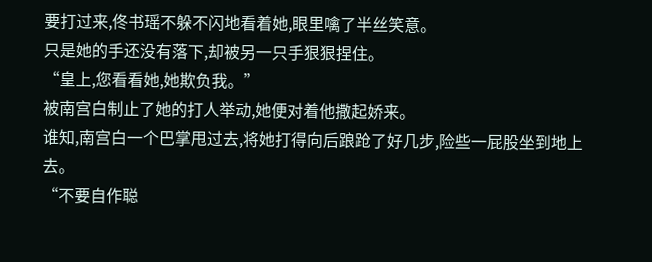要打过来,佟书瑶不躲不闪地看着她,眼里噙了半丝笑意。
只是她的手还没有落下,却被另一只手狠狠捏住。
“皇上,您看看她,她欺负我。”
被南宫白制止了她的打人举动,她便对着他撒起娇来。
谁知,南宫白一个巴掌甩过去,将她打得向后踉跄了好几步,险些一屁股坐到地上去。
“不要自作聪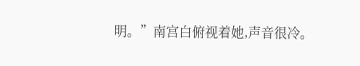明。”南宫白俯视着她,声音很冷。